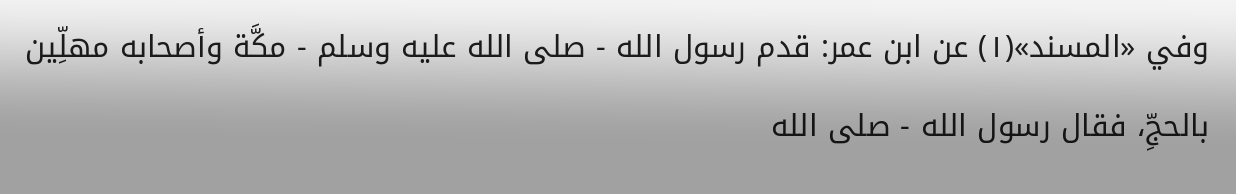وفي «المسند»(١) عن ابن عمر: قدم رسول الله - صلى الله عليه وسلم - مكَّة وأصحابه مهلِّين بالحجِّ، فقال رسول الله - صلى الله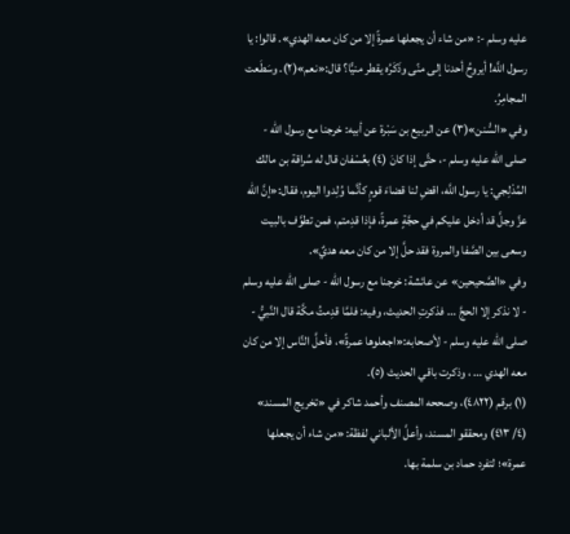عليه وسلم -: «من شاء أن يجعلها عمرةً إلا من كان معه الهدي». قالوا: يا رسول اللَّه! أيروحُ أحدنا إلى منًى وذَكَرُه يقطر منيًّا؟ قال:«نعم»(٢). وسَطَعت المجامِرُ.
وفي «السُّنن»(٣) عن الربيع بن سَبْرة عن أبيه: خرجنا مع رسول الله - صلى الله عليه وسلم -، حتَّى إذا كانَ (٤) بعُسْفان قال له سُراقة بن مالك المُدْلِجي: يا رسول اللَّه، اقضِ لنا قضاءَ قومٍ كأنَّما وُلِدوا اليوم، فقال:«إنَّ الله عزَّ وجلَّ قد أدخل عليكم في حجَّةٍ عمرةً، فإذا قدِمتم، فمن تطوَّف بالبيت وسعى بين الصَّفا والمروة فقد حلَّ إلا من كان معه هديٌ».
وفي «الصَّحيحين» عن عائشة: خرجنا مع رسول الله - صلى الله عليه وسلم - لا نذكر إلا الحجَّ ... فذكرتِ الحديث، وفيه: فلمَّا قدِمتُ مكَّة قال النَّبيُّ - صلى الله عليه وسلم - لأصحابه:«اجعلوها عمرةً»، فأحلَّ النَّاس إلا من كان معه الهدي ... ، وذكرت باقي الحديث (٥).
(١) برقم (٤٨٢٢)، وصححه المصنف وأحمد شاكر في «تخريج المسند» (٤/ ٤١٣) ومحققو المسند، وأعلَّ الألباني لفظة: «من شاء أن يجعلها عمرة»؛ لتفرد حماد بن سلمة بها.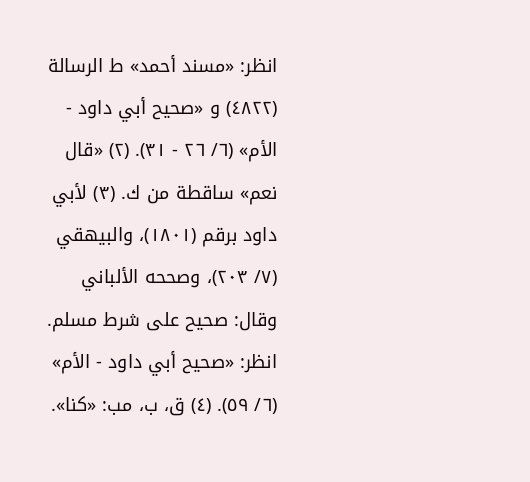انظر: «مسند أحمد» ط الرسالة (٤٨٢٢) و «صحيح أبي داود - الأم» (٦/ ٢٦ - ٣١). (٢) «قال نعم» ساقطة من ك. (٣) لأبي داود برقم (١٨٠١)، والبيهقي (٧/ ٢٠٣)، وصححه الألباني وقال: صحيح على شرط مسلم. انظر: «صحيح أبي داود - الأم» (٦/ ٥٩). (٤) ق، ب، مب: «كنا».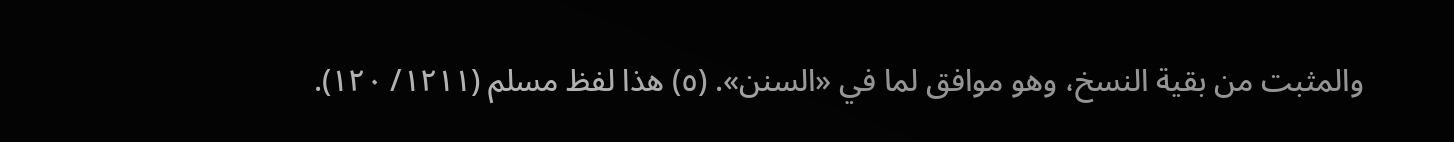والمثبت من بقية النسخ، وهو موافق لما في «السنن». (٥) هذا لفظ مسلم (١٢١١/ ١٢٠).